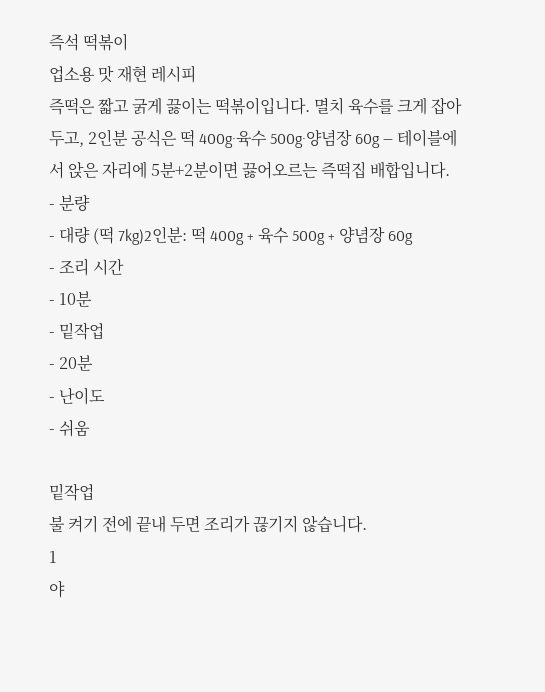즉석 떡볶이
업소용 맛 재현 레시피
즉떡은 짧고 굵게 끓이는 떡볶이입니다. 멸치 육수를 크게 잡아 두고, 2인분 공식은 떡 400g·육수 500g·양념장 60g — 테이블에서 앉은 자리에 5분+2분이면 끓어오르는 즉떡집 배합입니다.
- 분량
- 대량 (떡 7kg)2인분: 떡 400g + 육수 500g + 양념장 60g
- 조리 시간
- 10분
- 밑작업
- 20분
- 난이도
- 쉬움

밑작업
불 켜기 전에 끝내 두면 조리가 끊기지 않습니다.
1
야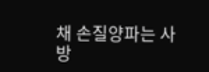채 손질양파는 사방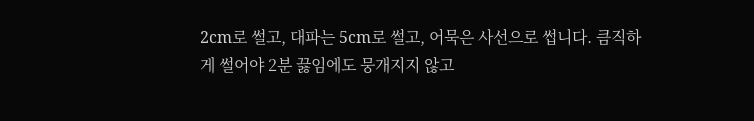2cm로 썰고, 대파는 5cm로 썰고, 어묵은 사선으로 썹니다. 큼직하게 썰어야 2분 끓임에도 뭉개지지 않고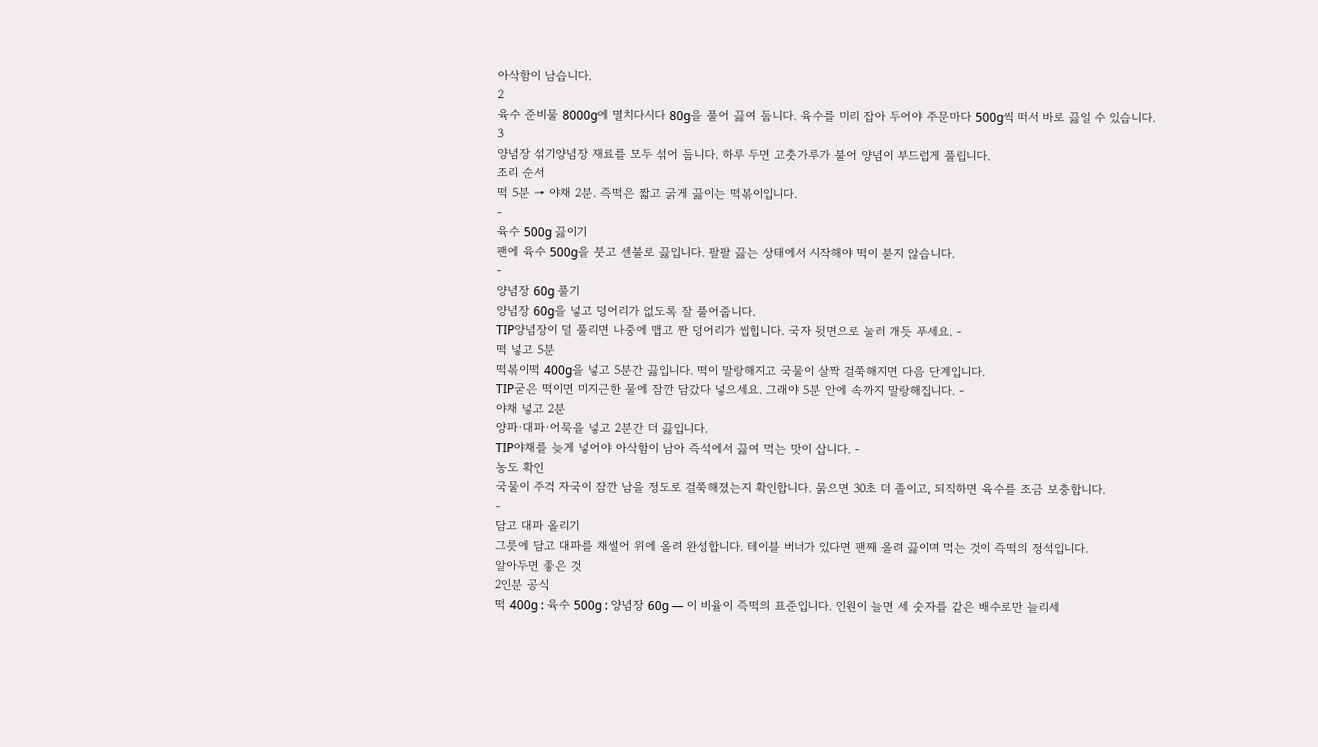아삭함이 남습니다.
2
육수 준비물 8000g에 멸치다시다 80g을 풀어 끓여 둡니다. 육수를 미리 잡아 두어야 주문마다 500g씩 떠서 바로 끓일 수 있습니다.
3
양념장 섞기양념장 재료를 모두 섞어 둡니다. 하루 두면 고춧가루가 불어 양념이 부드럽게 풀립니다.
조리 순서
떡 5분 → 야채 2분. 즉떡은 짧고 굵게 끓이는 떡볶이입니다.
-
육수 500g 끓이기
팬에 육수 500g을 붓고 센불로 끓입니다. 팔팔 끓는 상태에서 시작해야 떡이 붇지 않습니다.
-
양념장 60g 풀기
양념장 60g을 넣고 덩어리가 없도록 잘 풀어줍니다.
TIP양념장이 덜 풀리면 나중에 맵고 짠 덩어리가 씹힙니다. 국자 뒷면으로 눌러 개듯 푸세요. -
떡 넣고 5분
떡볶이떡 400g을 넣고 5분간 끓입니다. 떡이 말랑해지고 국물이 살짝 걸쭉해지면 다음 단계입니다.
TIP굳은 떡이면 미지근한 물에 잠깐 담갔다 넣으세요. 그래야 5분 안에 속까지 말랑해집니다. -
야채 넣고 2분
양파·대파·어묵을 넣고 2분간 더 끓입니다.
TIP야채를 늦게 넣어야 아삭함이 남아 즉석에서 끓여 먹는 맛이 삽니다. -
농도 확인
국물이 주걱 자국이 잠깐 남을 정도로 걸쭉해졌는지 확인합니다. 묽으면 30초 더 졸이고, 되직하면 육수를 조금 보충합니다.
-
담고 대파 올리기
그릇에 담고 대파를 채썰어 위에 올려 완성합니다. 테이블 버너가 있다면 팬째 올려 끓이며 먹는 것이 즉떡의 정석입니다.
알아두면 좋은 것
2인분 공식
떡 400g : 육수 500g : 양념장 60g — 이 비율이 즉떡의 표준입니다. 인원이 늘면 세 숫자를 같은 배수로만 늘리세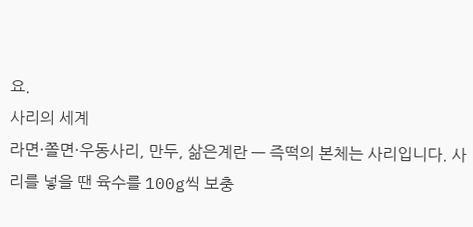요.
사리의 세계
라면·쫄면·우동사리, 만두, 삶은계란 — 즉떡의 본체는 사리입니다. 사리를 넣을 땐 육수를 100g씩 보충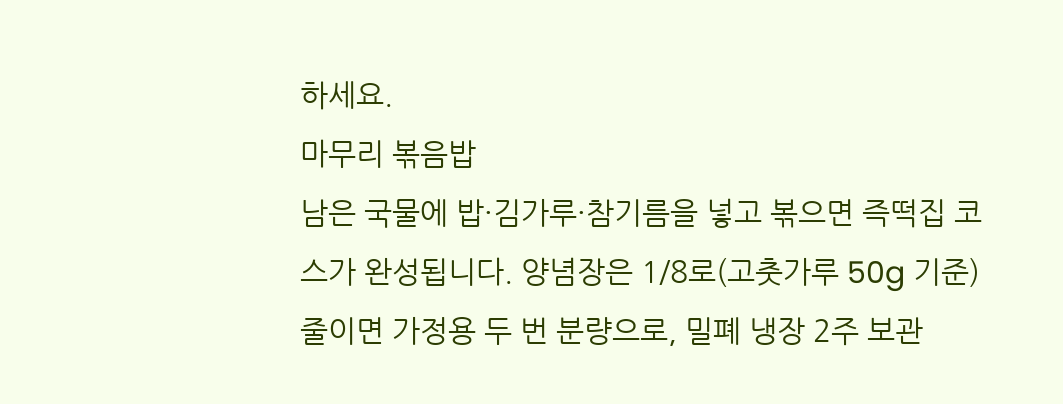하세요.
마무리 볶음밥
남은 국물에 밥·김가루·참기름을 넣고 볶으면 즉떡집 코스가 완성됩니다. 양념장은 1/8로(고춧가루 50g 기준) 줄이면 가정용 두 번 분량으로, 밀폐 냉장 2주 보관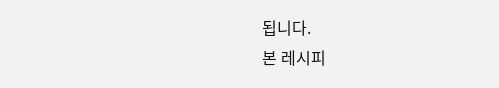됩니다.
본 레시피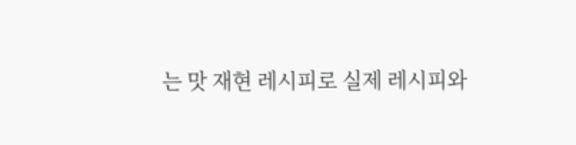는 맛 재현 레시피로 실제 레시피와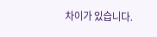차이가 있습니다.